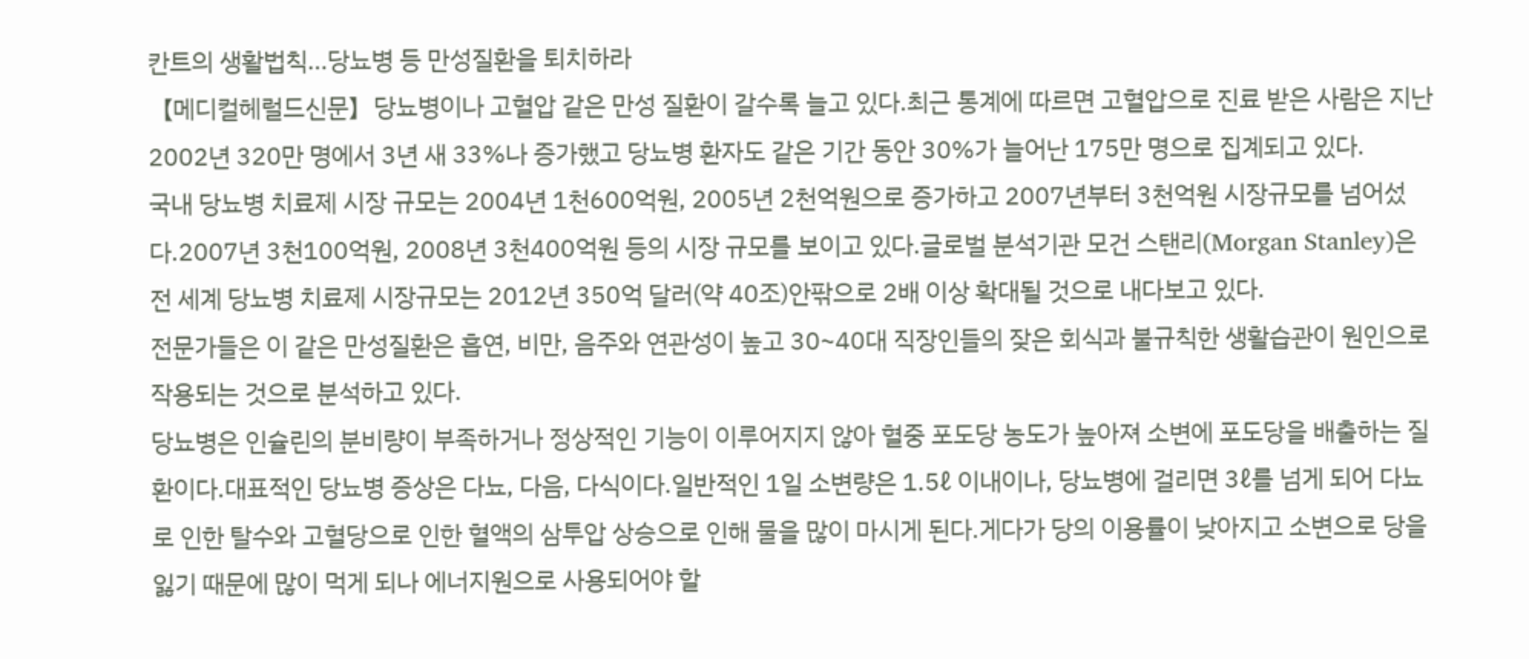칸트의 생활법칙…당뇨병 등 만성질환을 퇴치하라
【메디컬헤럴드신문】당뇨병이나 고혈압 같은 만성 질환이 갈수록 늘고 있다.최근 통계에 따르면 고혈압으로 진료 받은 사람은 지난 2002년 320만 명에서 3년 새 33%나 증가했고 당뇨병 환자도 같은 기간 동안 30%가 늘어난 175만 명으로 집계되고 있다.
국내 당뇨병 치료제 시장 규모는 2004년 1천600억원, 2005년 2천억원으로 증가하고 2007년부터 3천억원 시장규모를 넘어섰다.2007년 3천100억원, 2008년 3천400억원 등의 시장 규모를 보이고 있다.글로벌 분석기관 모건 스탠리(Morgan Stanley)은 전 세계 당뇨병 치료제 시장규모는 2012년 350억 달러(약 40조)안팎으로 2배 이상 확대될 것으로 내다보고 있다.
전문가들은 이 같은 만성질환은 흡연, 비만, 음주와 연관성이 높고 30~40대 직장인들의 잦은 회식과 불규칙한 생활습관이 원인으로 작용되는 것으로 분석하고 있다.
당뇨병은 인슐린의 분비량이 부족하거나 정상적인 기능이 이루어지지 않아 혈중 포도당 농도가 높아져 소변에 포도당을 배출하는 질환이다.대표적인 당뇨병 증상은 다뇨, 다음, 다식이다.일반적인 1일 소변량은 1.5ℓ 이내이나, 당뇨병에 걸리면 3ℓ를 넘게 되어 다뇨로 인한 탈수와 고혈당으로 인한 혈액의 삼투압 상승으로 인해 물을 많이 마시게 된다.게다가 당의 이용률이 낮아지고 소변으로 당을 잃기 때문에 많이 먹게 되나 에너지원으로 사용되어야 할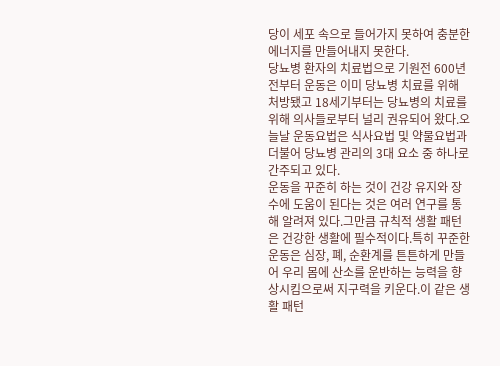당이 세포 속으로 들어가지 못하여 충분한 에너지를 만들어내지 못한다.
당뇨병 환자의 치료법으로 기원전 600년 전부터 운동은 이미 당뇨병 치료를 위해 처방됐고 18세기부터는 당뇨병의 치료를 위해 의사들로부터 널리 권유되어 왔다.오늘날 운동요법은 식사요법 및 약물요법과 더불어 당뇨병 관리의 3대 요소 중 하나로 간주되고 있다.
운동을 꾸준히 하는 것이 건강 유지와 장수에 도움이 된다는 것은 여러 연구를 통해 알려져 있다.그만큼 규칙적 생활 패턴은 건강한 생활에 필수적이다.특히 꾸준한 운동은 심장, 폐, 순환계를 튼튼하게 만들어 우리 몸에 산소를 운반하는 능력을 향상시킴으로써 지구력을 키운다.이 같은 생활 패턴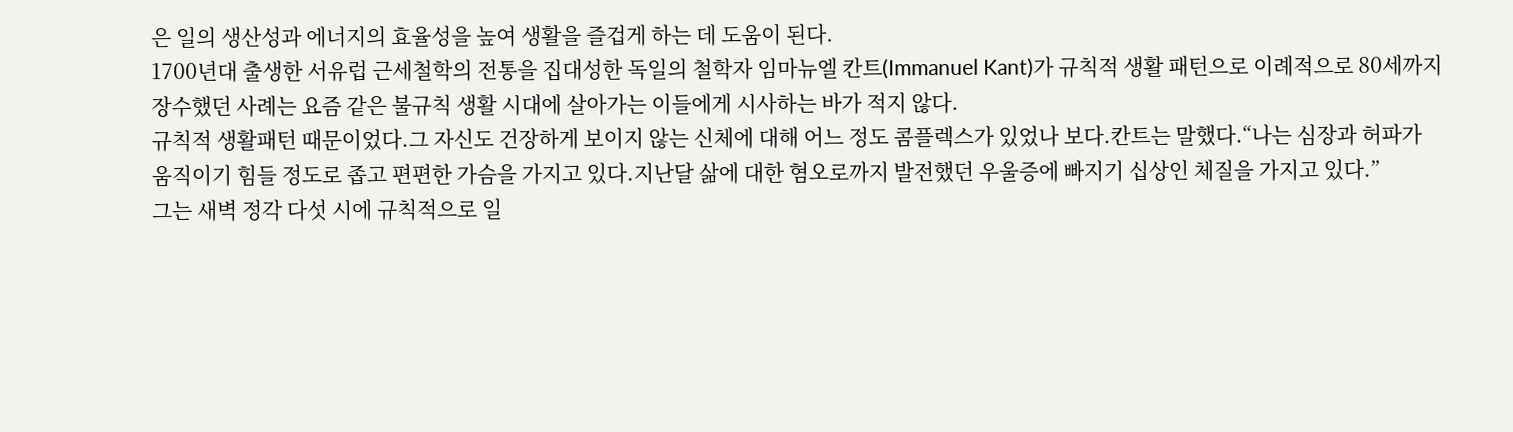은 일의 생산성과 에너지의 효율성을 높여 생활을 즐겁게 하는 데 도움이 된다.
1700년대 출생한 서유럽 근세철학의 전통을 집대성한 독일의 철학자 임마뉴엘 칸트(Immanuel Kant)가 규칙적 생활 패턴으로 이례적으로 80세까지 장수했던 사례는 요즘 같은 불규칙 생활 시대에 살아가는 이들에게 시사하는 바가 적지 않다.
규칙적 생활패턴 때문이었다.그 자신도 건장하게 보이지 않는 신체에 대해 어느 정도 콤플렉스가 있었나 보다.칸트는 말했다.“나는 심장과 허파가 움직이기 힘들 정도로 좁고 편편한 가슴을 가지고 있다.지난달 삶에 대한 혐오로까지 발전했던 우울증에 빠지기 십상인 체질을 가지고 있다.”
그는 새벽 정각 다섯 시에 규칙적으로 일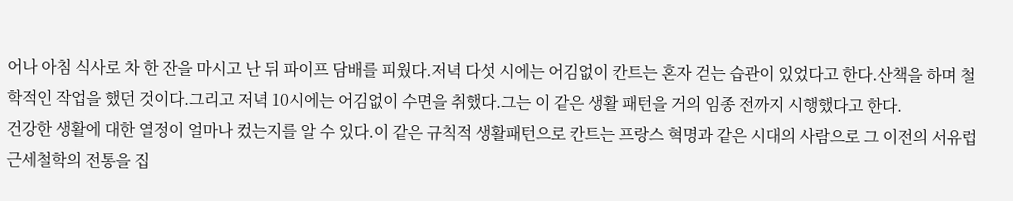어나 아침 식사로 차 한 잔을 마시고 난 뒤 파이프 담배를 피웠다.저녁 다섯 시에는 어김없이 칸트는 혼자 걷는 습관이 있었다고 한다.산책을 하며 철학적인 작업을 했던 것이다.그리고 저녁 10시에는 어김없이 수면을 취했다.그는 이 같은 생활 패턴을 거의 임종 전까지 시행했다고 한다.
건강한 생활에 대한 열정이 얼마나 컸는지를 알 수 있다.이 같은 규칙적 생활패턴으로 칸트는 프랑스 혁명과 같은 시대의 사람으로 그 이전의 서유럽 근세철학의 전통을 집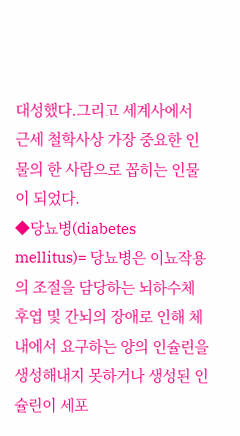대성했다.그리고 세계사에서 근세 철학사상 가장 중요한 인물의 한 사람으로 꼽히는 인물이 되었다.
◆당뇨병(diabetes mellitus)= 당뇨병은 이뇨작용의 조절을 담당하는 뇌하수체 후엽 및 간뇌의 장애로 인해 체내에서 요구하는 양의 인슐린을 생성해내지 못하거나 생성된 인슐린이 세포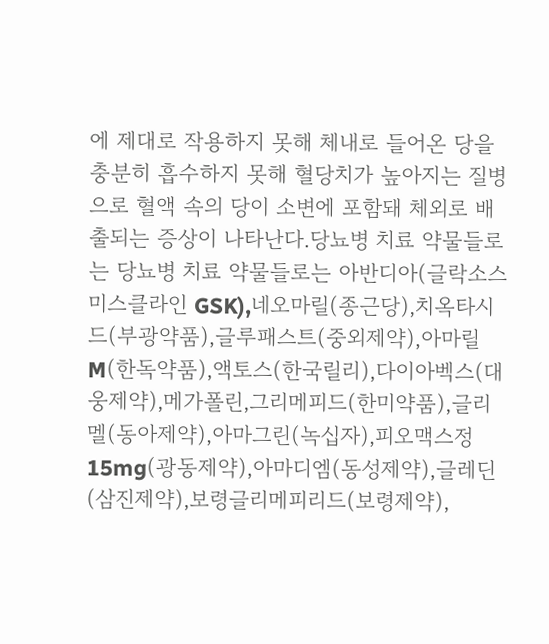에 제대로 작용하지 못해 체내로 들어온 당을 충분히 흡수하지 못해 혈당치가 높아지는 질병으로 혈액 속의 당이 소변에 포함돼 체외로 배출되는 증상이 나타난다.당뇨병 치료 약물들로는 당뇨병 치료 약물들로는 아반디아(글락소스미스클라인 GSK),네오마릴(종근당),치옥타시드(부광약품),글루패스트(중외제약),아마릴M(한독약품),액토스(한국릴리),다이아벡스(대웅제약),메가폴린,그리메피드(한미약품),글리멜(동아제약),아마그린(녹십자),피오맥스정15mg(광동제약),아마디엠(동성제약),글레딘(삼진제약),보령글리메피리드(보령제약),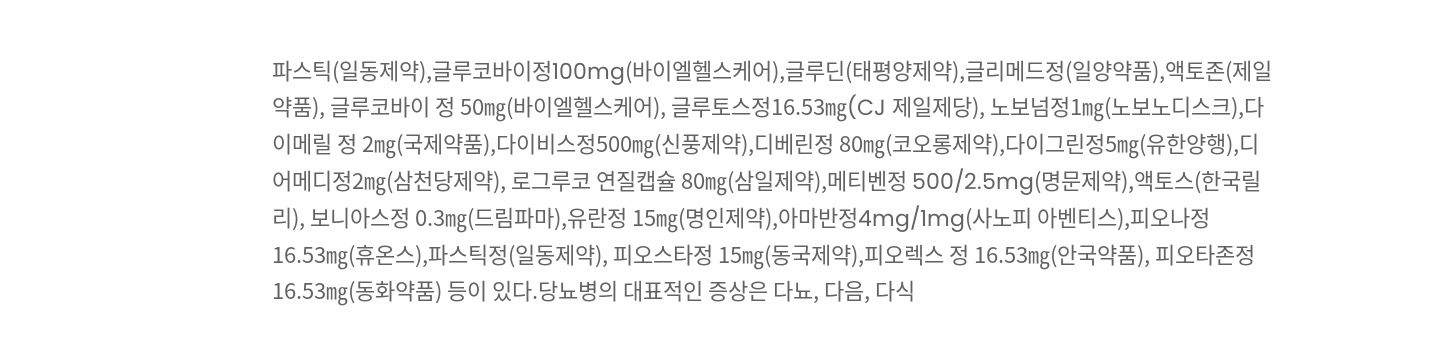파스틱(일동제약),글루코바이정100mg(바이엘헬스케어),글루딘(태평양제약),글리메드정(일양약품),액토존(제일약품), 글루코바이 정 50㎎(바이엘헬스케어), 글루토스정16.53㎎(CJ 제일제당), 노보넘정1㎎(노보노디스크),다이메릴 정 2㎎(국제약품),다이비스정500㎎(신풍제약),디베린정 80㎎(코오롱제약),다이그린정5㎎(유한양행),디어메디정2㎎(삼천당제약), 로그루코 연질캡슐 80㎎(삼일제약),메티벤정 500/2.5mg(명문제약),액토스(한국릴리), 보니아스정 0.3㎎(드림파마),유란정 15㎎(명인제약),아마반정4mg/1mg(사노피 아벤티스),피오나정 16.53㎎(휴온스),파스틱정(일동제약), 피오스타정 15㎎(동국제약),피오렉스 정 16.53㎎(안국약품), 피오타존정 16.53㎎(동화약품) 등이 있다.당뇨병의 대표적인 증상은 다뇨, 다음, 다식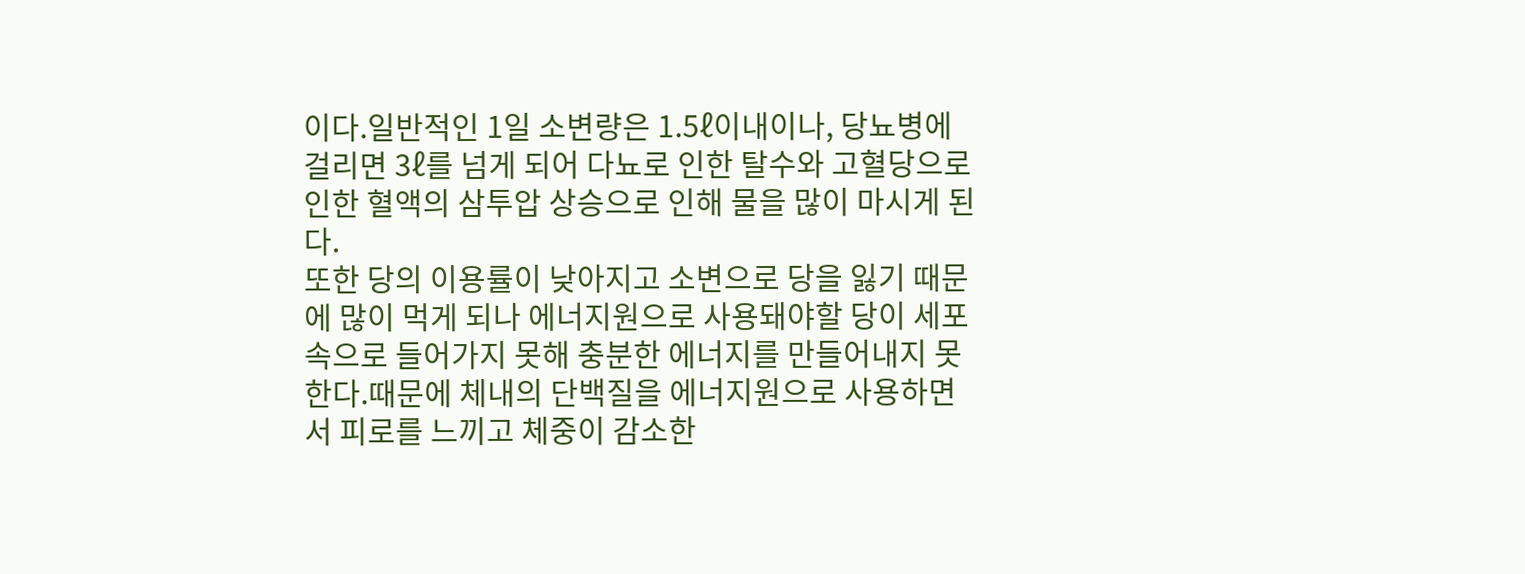이다.일반적인 1일 소변량은 1.5ℓ이내이나, 당뇨병에 걸리면 3ℓ를 넘게 되어 다뇨로 인한 탈수와 고혈당으로 인한 혈액의 삼투압 상승으로 인해 물을 많이 마시게 된다.
또한 당의 이용률이 낮아지고 소변으로 당을 잃기 때문에 많이 먹게 되나 에너지원으로 사용돼야할 당이 세포 속으로 들어가지 못해 충분한 에너지를 만들어내지 못한다.때문에 체내의 단백질을 에너지원으로 사용하면서 피로를 느끼고 체중이 감소한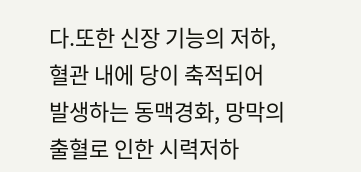다.또한 신장 기능의 저하, 혈관 내에 당이 축적되어 발생하는 동맥경화, 망막의 출혈로 인한 시력저하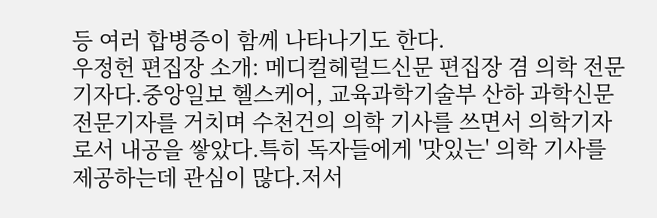등 여러 합병증이 함께 나타나기도 한다.
우정헌 편집장 소개: 메디컬헤럴드신문 편집장 겸 의학 전문기자다.중앙일보 헬스케어, 교육과학기술부 산하 과학신문 전문기자를 거치며 수천건의 의학 기사를 쓰면서 의학기자로서 내공을 쌓았다.특히 독자들에게 '맛있는' 의학 기사를 제공하는데 관심이 많다.저서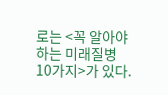로는 <꼭 알아야하는 미래질병 10가지>가 있다.